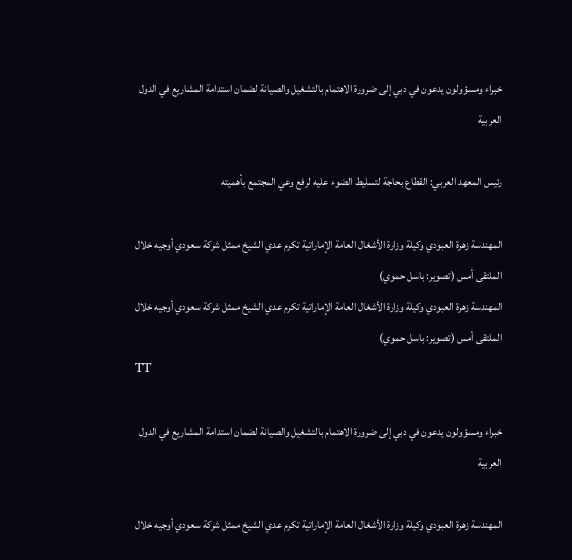خبراء ومسؤولون يدعون في دبي إلى ضرورة الاهتمام بالتشغيل والصيانة لضمان استدامة المشاريع في الدول العربية

رئيس المعهد العربي: القطاع بحاجة لتسليط الضوء عليه لرفع وعي المجتمع بأهميته

المهندسة زهرة العبودي وكيلة وزارة الأشغال العامة الإماراتية تكرم عدي الشيخ ممثل شركة سعودي أوجيه خلال الملتقى أمس (تصوير: باسل حموي)
المهندسة زهرة العبودي وكيلة وزارة الأشغال العامة الإماراتية تكرم عدي الشيخ ممثل شركة سعودي أوجيه خلال الملتقى أمس (تصوير: باسل حموي)
TT

خبراء ومسؤولون يدعون في دبي إلى ضرورة الاهتمام بالتشغيل والصيانة لضمان استدامة المشاريع في الدول العربية

المهندسة زهرة العبودي وكيلة وزارة الأشغال العامة الإماراتية تكرم عدي الشيخ ممثل شركة سعودي أوجيه خلال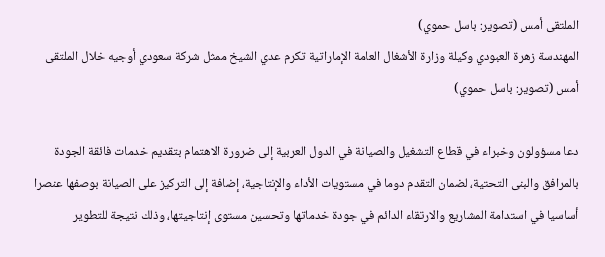الملتقى أمس (تصوير: باسل حموي)
المهندسة زهرة العبودي وكيلة وزارة الأشغال العامة الإماراتية تكرم عدي الشيخ ممثل شركة سعودي أوجيه خلال الملتقى أمس (تصوير: باسل حموي)

دعا مسؤولون وخبراء في قطاع التشغيل والصيانة في الدول العربية إلى ضرورة الاهتمام بتقديم خدمات فائقة الجودة بالمرافق والبنى التحتية، لضمان التقدم دوما في مستويات الأداء والإنتاجية، إضافة إلى التركيز على الصيانة بوصفها عنصرا أساسيا في استدامة المشاريع والارتقاء الدائم في جودة خدماتها وتحسين مستوى إنتاجيتها، وذلك نتيجة للتطوير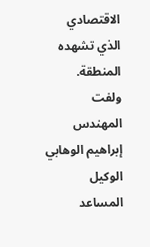الاقتصادي الذي تشهده المنطقة.
ولفت المهندس إبراهيم الوهابي الوكيل المساعد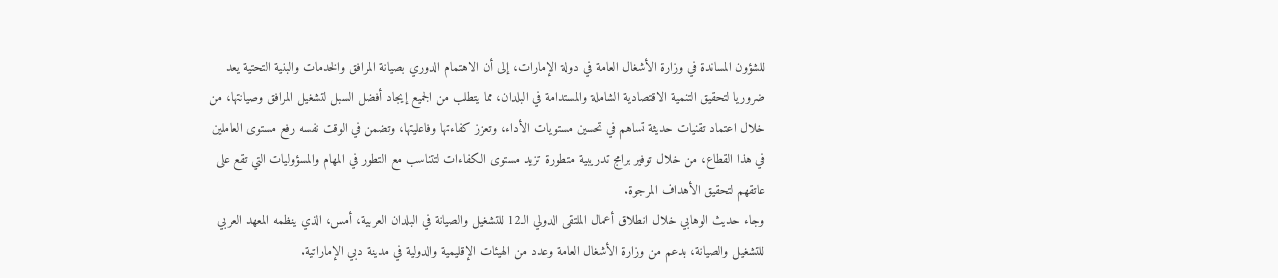للشؤون المساندة في وزارة الأشغال العامة في دولة الإمارات، إلى أن الاهتمام الدوري بصيانة المرافق والخدمات والبنية التحتية يعد ضروريا لتحقيق التنمية الاقتصادية الشاملة والمستدامة في البلدان، مما يتطلب من الجميع إيجاد أفضل السبل لتشغيل المرافق وصيانتها، من خلال اعتماد تقنيات حديثة تساهم في تحسين مستويات الأداء، وتعزز كفاءتها وفاعليتها، وتضمن في الوقت نفسه رفع مستوى العاملين في هذا القطاع، من خلال توفير برامج تدريبية متطورة تزيد مستوى الكفاءات لتتناسب مع التطور في المهام والمسؤوليات التي تقع على عاتقهم لتحقيق الأهداف المرجوة.
وجاء حديث الوهابي خلال انطلاق أعمال الملتقى الدولي الـ12 للتشغيل والصيانة في البلدان العربية، أمس، الذي ينظمه المعهد العربي للتشغيل والصيانة، بدعم من وزارة الأشغال العامة وعدد من الهيئات الإقليمية والدولية في مدينة دبي الإماراتية.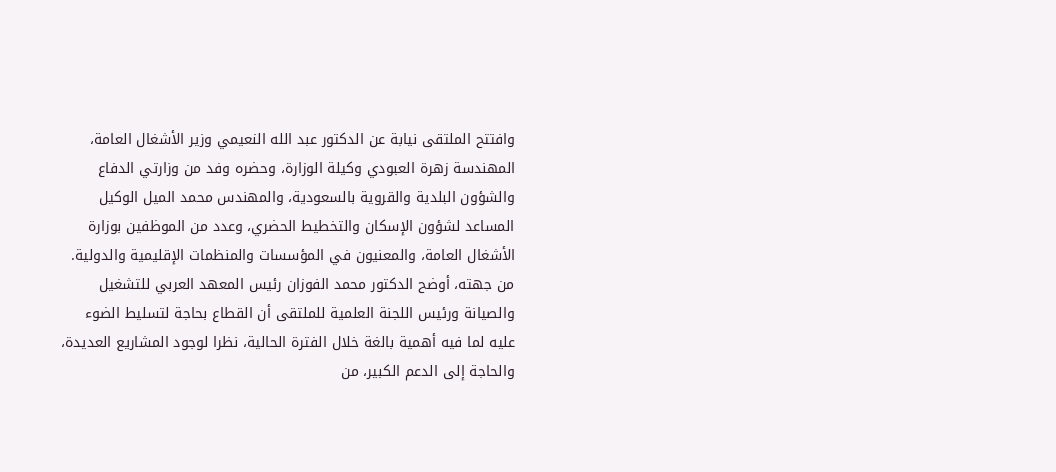وافتتح الملتقى نيابة عن الدكتور عبد الله النعيمي وزير الأشغال العامة، المهندسة زهرة العبودي وكيلة الوزارة، وحضره وفد من وزارتي الدفاع والشؤون البلدية والقروية بالسعودية، والمهندس محمد الميل الوكيل المساعد لشؤون الإسكان والتخطيط الحضري، وعدد من الموظفين بوزارة الأشغال العامة، والمعنيون في المؤسسات والمنظمات الإقليمية والدولية.
من جهته، أوضح الدكتور محمد الفوزان رئيس المعهد العربي للتشغيل والصيانة ورئيس اللجنة العلمية للملتقى أن القطاع بحاجة لتسليط الضوء عليه لما فيه أهمية بالغة خلال الفترة الحالية، نظرا لوجود المشاريع العديدة، والحاجة إلى الدعم الكبير، من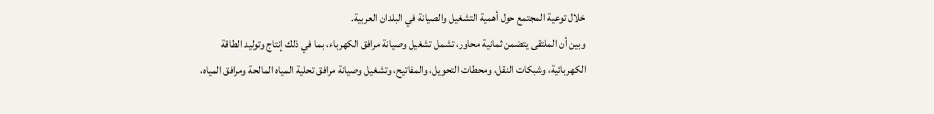خلال توعية المجتمع حول أهمية التشغيل والصيانة في البلدان العربية.
وبين أن الملتقى يتضمن ثمانية محاور، تشمل تشغيل وصيانة مرافق الكهرباء، بما في ذلك إنتاج وتوليد الطاقة الكهربائية، وشبكات النقل، ومحطات التحويل، والمفاتيح، وتشغيل وصيانة مرافق تحلية المياه المالحة ومرافق المياه،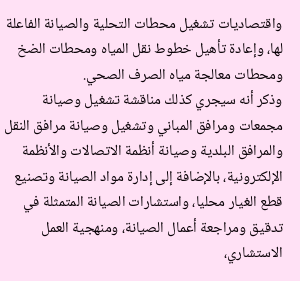واقتصاديات تشغيل محطات التحلية والصيانة الفاعلة لها، وإعادة تأهيل خطوط نقل المياه ومحطات الضخ ومحطات معالجة مياه الصرف الصحي.
وذكر أنه سيجري كذلك مناقشة تشغيل وصيانة مجمعات ومرافق المباني وتشغيل وصيانة مرافق النقل والمرافق البلدية وصيانة أنظمة الاتصالات والأنظمة الإلكترونية، بالإضافة إلى إدارة مواد الصيانة وتصنيع قطع الغيار محليا، واستشارات الصيانة المتمثلة في تدقيق ومراجعة أعمال الصيانة، ومنهجية العمل الاستشاري،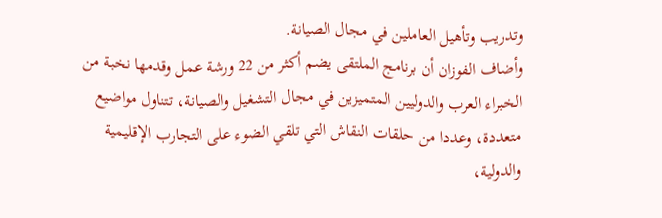وتدريب وتأهيل العاملين في مجال الصيانة.
وأضاف الفوزان أن برنامج الملتقى يضم أكثر من 22 ورشة عمل وقدمها نخبة من الخبراء العرب والدوليين المتميزين في مجال التشغيل والصيانة، تتناول مواضيع متعددة، وعددا من حلقات النقاش التي تلقي الضوء على التجارب الإقليمية والدولية،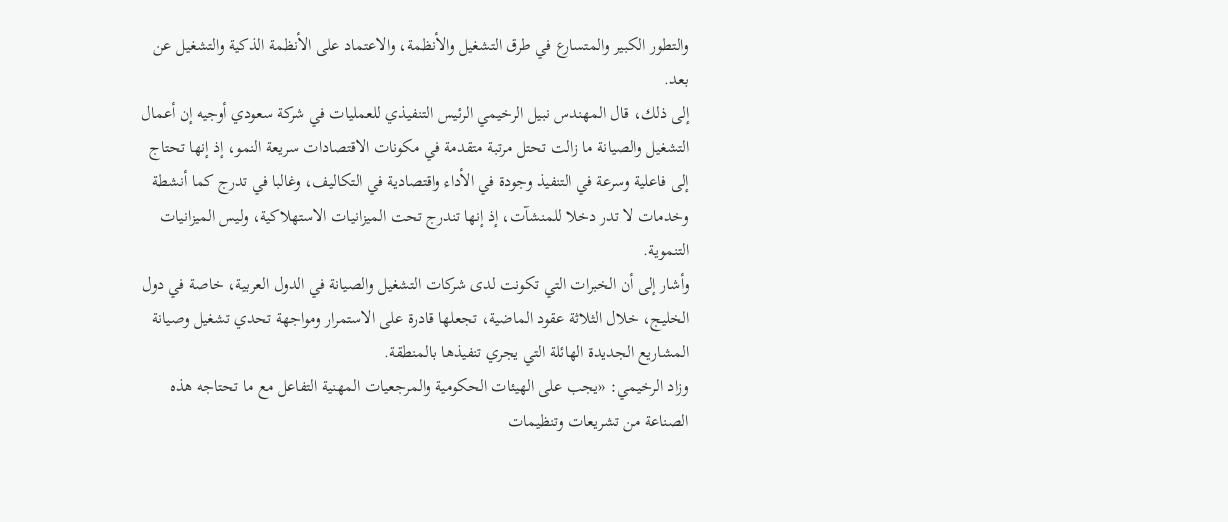والتطور الكبير والمتسارع في طرق التشغيل والأنظمة، والاعتماد على الأنظمة الذكية والتشغيل عن بعد.
إلى ذلك، قال المهندس نبيل الرخيمي الرئيس التنفيذي للعمليات في شركة سعودي أوجيه إن أعمال التشغيل والصيانة ما زالت تحتل مرتبة متقدمة في مكونات الاقتصادات سريعة النمو، إذ إنها تحتاج إلى فاعلية وسرعة في التنفيذ وجودة في الأداء واقتصادية في التكاليف، وغالبا في تدرج كما أنشطة وخدمات لا تدر دخلا للمنشآت، إذ إنها تندرج تحت الميزانيات الاستهلاكية، وليس الميزانيات التنموية.
وأشار إلى أن الخبرات التي تكونت لدى شركات التشغيل والصيانة في الدول العربية، خاصة في دول الخليج، خلال الثلاثة عقود الماضية، تجعلها قادرة على الاستمرار ومواجهة تحدي تشغيل وصيانة المشاريع الجديدة الهائلة التي يجري تنفيذها بالمنطقة.
وزاد الرخيمي: «يجب على الهيئات الحكومية والمرجعيات المهنية التفاعل مع ما تحتاجه هذه الصناعة من تشريعات وتنظيمات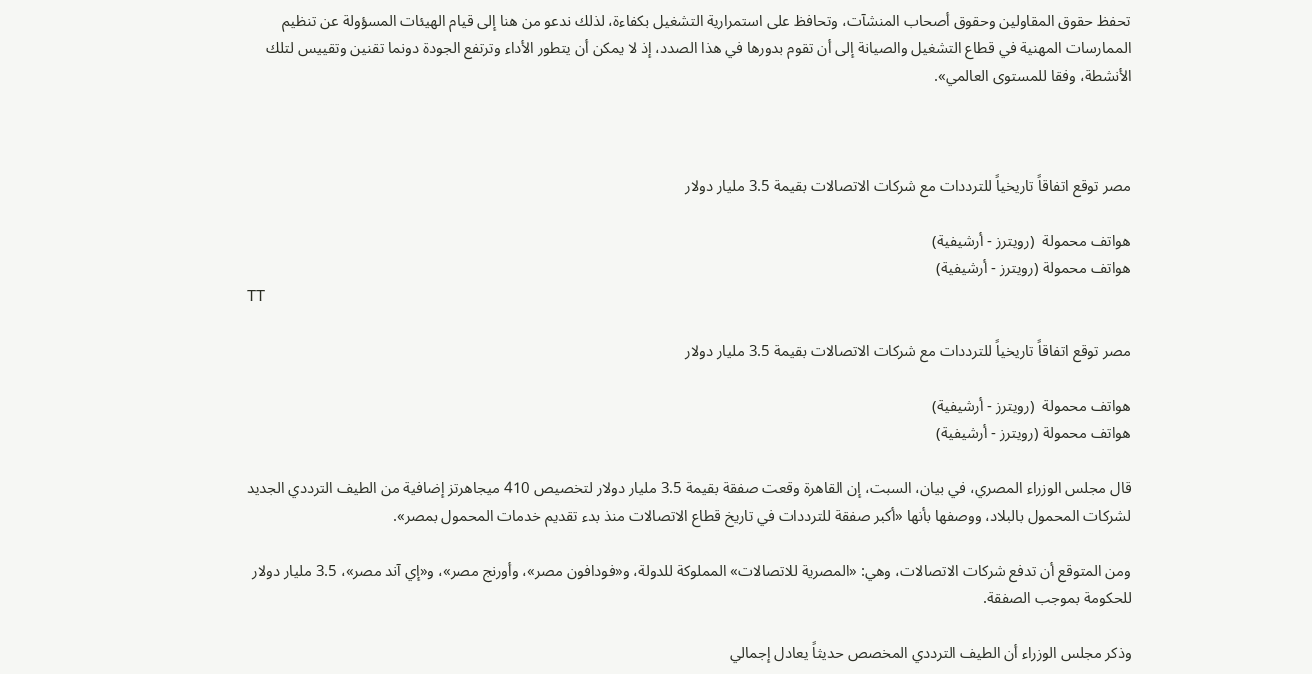تحفظ حقوق المقاولين وحقوق أصحاب المنشآت، وتحافظ على استمرارية التشغيل بكفاءة، لذلك ندعو من هنا إلى قيام الهيئات المسؤولة عن تنظيم الممارسات المهنية في قطاع التشغيل والصيانة إلى أن تقوم بدورها في هذا الصدد، إذ لا يمكن أن يتطور الأداء وترتفع الجودة دونما تقنين وتقييس لتلك الأنشطة، وفقا للمستوى العالمي».



مصر توقع اتفاقاً تاريخياً للترددات مع شركات الاتصالات بقيمة 3.5 مليار دولار

هواتف محمولة  (رويترز - أرشيفية)
هواتف محمولة (رويترز - أرشيفية)
TT

مصر توقع اتفاقاً تاريخياً للترددات مع شركات الاتصالات بقيمة 3.5 مليار دولار

هواتف محمولة  (رويترز - أرشيفية)
هواتف محمولة (رويترز - أرشيفية)

قال مجلس الوزراء المصري، في بيان، السبت، إن القاهرة وقعت صفقة بقيمة 3.5 مليار دولار لتخصيص 410 ميجاهرتز إضافية من الطيف الترددي الجديد لشركات المحمول بالبلاد، ووصفها بأنها «أكبر صفقة للترددات في تاريخ قطاع الاتصالات منذ بدء تقديم خدمات المحمول بمصر».

ومن المتوقع أن تدفع شركات الاتصالات، وهي: «المصرية للاتصالات» المملوكة للدولة، و«فودافون مصر»، وأورنج مصر»، و«إي آند مصر»، 3.5 مليار دولار للحكومة بموجب الصفقة.

وذكر مجلس الوزراء أن الطيف الترددي المخصص حديثاً يعادل إجمالي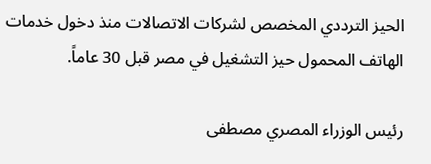الحيز الترددي المخصص لشركات الاتصالات منذ دخول خدمات الهاتف المحمول حيز التشغيل في مصر قبل 30 عاماً.

رئيس الوزراء المصري مصطفى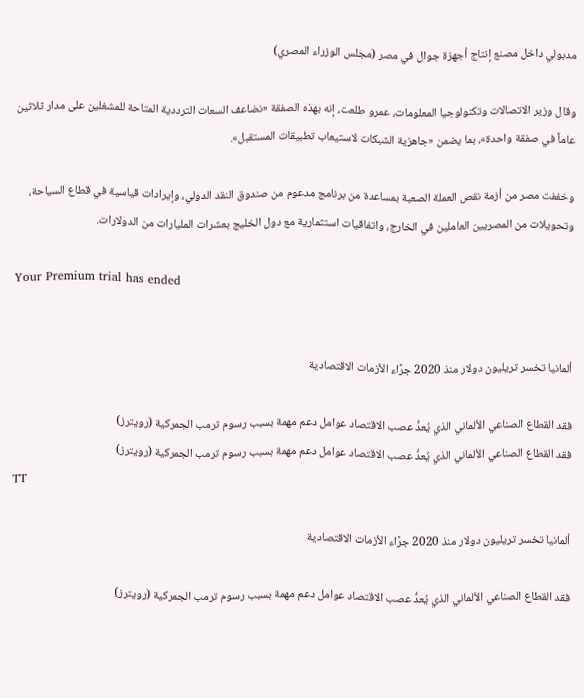مدبولي داخل مصنع إنتاج أجهزة جوال في مصر (مجلس الوزراء المصري)

وقال وزير الاتصالات وتكنولوجيا المعلومات، عمرو طلعت، إنه بهذه الصفقة «نضاعف السعات الترددية المتاحة للمشغلين على مدار ثلاثين عاماً في صفقة واحدة»، بما يضمن «جاهزية الشبكات لاستيعاب تطبيقات المستقبل».

وخففت مصر من أزمة نقص العملة الصعبة بمساعدة من برنامج مدعوم من صندوق النقد الدولي، وإيرادات قياسية في قطاع السياحة، وتحويلات من المصريين العاملين في الخارج، واتفاقيات استثمارية مع دول الخليج بعشرات المليارات من الدولارات.

Your Premium trial has ended


ألمانيا تخسر تريليون دولار منذ 2020 جرَّاء الأزمات الاقتصادية

فقد القطاع الصناعي الألماني الذي يُعدُّ عصب الاقتصاد عوامل دعم مهمة بسبب رسوم ترمب الجمركية (رويترز)
فقد القطاع الصناعي الألماني الذي يُعدُّ عصب الاقتصاد عوامل دعم مهمة بسبب رسوم ترمب الجمركية (رويترز)
TT

ألمانيا تخسر تريليون دولار منذ 2020 جرَّاء الأزمات الاقتصادية

فقد القطاع الصناعي الألماني الذي يُعدُّ عصب الاقتصاد عوامل دعم مهمة بسبب رسوم ترمب الجمركية (رويترز)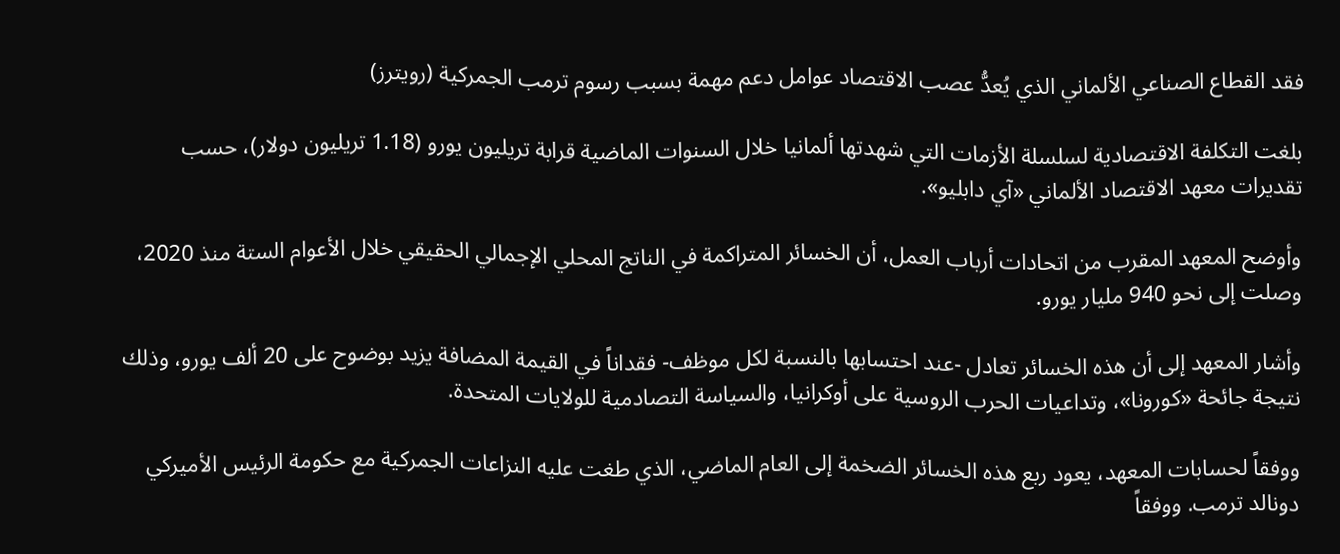فقد القطاع الصناعي الألماني الذي يُعدُّ عصب الاقتصاد عوامل دعم مهمة بسبب رسوم ترمب الجمركية (رويترز)

بلغت التكلفة الاقتصادية لسلسلة الأزمات التي شهدتها ألمانيا خلال السنوات الماضية قرابة تريليون يورو (1.18 تريليون دولار)، حسب تقديرات معهد الاقتصاد الألماني «آي دابليو».

وأوضح المعهد المقرب من اتحادات أرباب العمل، أن الخسائر المتراكمة في الناتج المحلي الإجمالي الحقيقي خلال الأعوام الستة منذ 2020، وصلت إلى نحو 940 مليار يورو.

وأشار المعهد إلى أن هذه الخسائر تعادل -عند احتسابها بالنسبة لكل موظف- فقداناً في القيمة المضافة يزيد بوضوح على 20 ألف يورو، وذلك نتيجة جائحة «كورونا»، وتداعيات الحرب الروسية على أوكرانيا، والسياسة التصادمية للولايات المتحدة.

ووفقاً لحسابات المعهد، يعود ربع هذه الخسائر الضخمة إلى العام الماضي، الذي طغت عليه النزاعات الجمركية مع حكومة الرئيس الأميركي دونالد ترمب. ووفقاً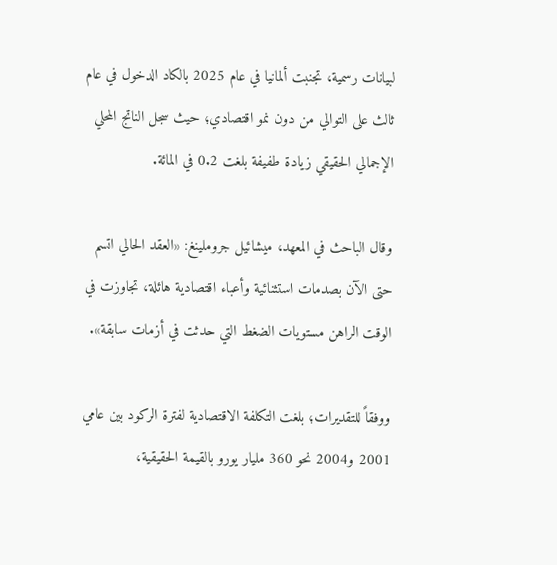لبيانات رسمية، تجنبت ألمانيا في عام 2025 بالكاد الدخول في عام ثالث على التوالي من دون نمو اقتصادي؛ حيث سجل الناتج المحلي الإجمالي الحقيقي زيادة طفيفة بلغت 0.2 في المائة.

وقال الباحث في المعهد، ميشائيل جروملينغ: «العقد الحالي اتسم حتى الآن بصدمات استثنائية وأعباء اقتصادية هائلة، تجاوزت في الوقت الراهن مستويات الضغط التي حدثت في أزمات سابقة».

ووفقاً للتقديرات؛ بلغت التكلفة الاقتصادية لفترة الركود بين عامي 2001 و2004 نحو 360 مليار يورو بالقيمة الحقيقية،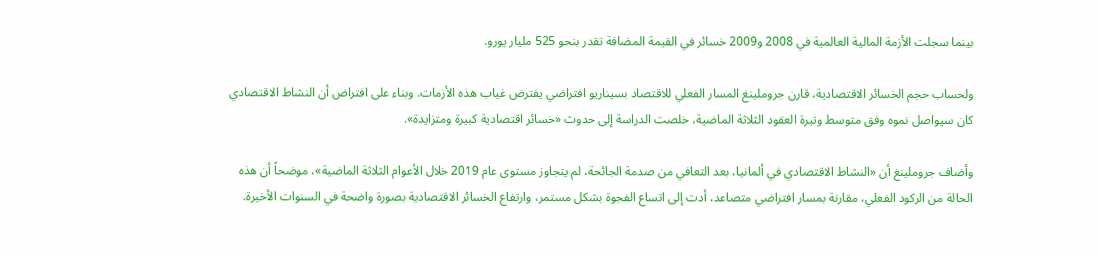بينما سجلت الأزمة المالية العالمية في 2008 و2009 خسائر في القيمة المضافة تقدر بنحو 525 مليار يورو.

ولحساب حجم الخسائر الاقتصادية، قارن جروملينغ المسار الفعلي للاقتصاد بسيناريو افتراضي يفترض غياب هذه الأزمات. وبناء على افتراض أن النشاط الاقتصادي كان سيواصل نموه وفق متوسط وتيرة العقود الثلاثة الماضية، خلصت الدراسة إلى حدوث «خسائر اقتصادية كبيرة ومتزايدة».

وأضاف جروملينغ أن «النشاط الاقتصادي في ألمانيا، بعد التعافي من صدمة الجائحة، لم يتجاوز مستوى عام 2019 خلال الأعوام الثلاثة الماضية»، موضحاً أن هذه الحالة من الركود الفعلي، مقارنة بمسار افتراضي متصاعد، أدت إلى اتساع الفجوة بشكل مستمر، وارتفاع الخسائر الاقتصادية بصورة واضحة في السنوات الأخيرة.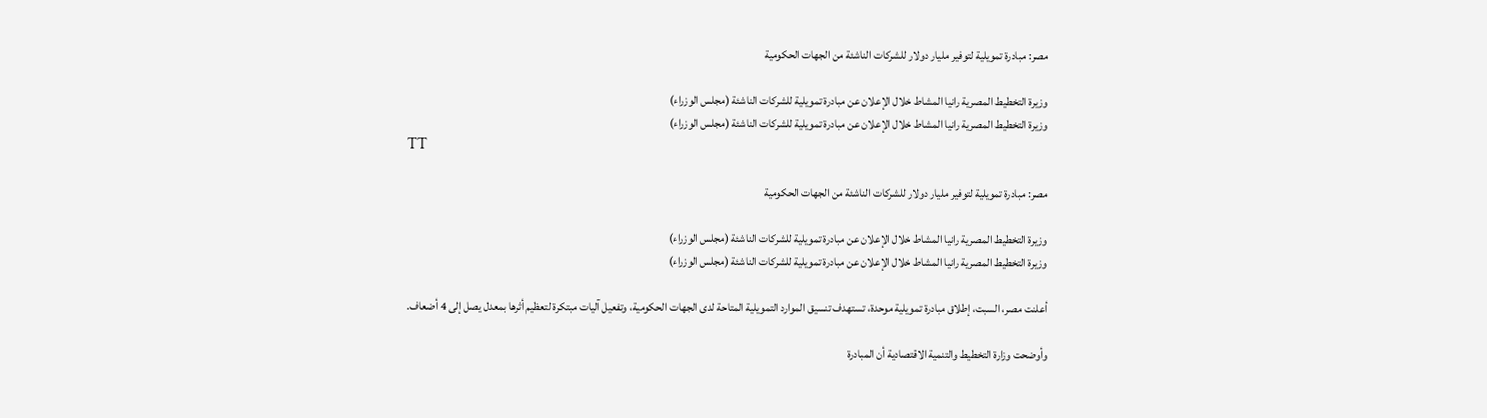مصر: مبادرة تمويلية لتوفير مليار دولار للشركات الناشئة من الجهات الحكومية

وزيرة التخطيط المصرية رانيا المشاط خلال الإعلان عن مبادرة تمويلية للشركات الناشئة (مجلس الوزراء)
وزيرة التخطيط المصرية رانيا المشاط خلال الإعلان عن مبادرة تمويلية للشركات الناشئة (مجلس الوزراء)
TT

مصر: مبادرة تمويلية لتوفير مليار دولار للشركات الناشئة من الجهات الحكومية

وزيرة التخطيط المصرية رانيا المشاط خلال الإعلان عن مبادرة تمويلية للشركات الناشئة (مجلس الوزراء)
وزيرة التخطيط المصرية رانيا المشاط خلال الإعلان عن مبادرة تمويلية للشركات الناشئة (مجلس الوزراء)

أعلنت مصر، السبت، إطلاق مبادرة تمويلية موحدة، تستهدف تنسيق الموارد التمويلية المتاحة لدى الجهات الحكومية، وتفعيل آليات مبتكرة لتعظيم أثرها بمعدل يصل إلى 4 أضعاف.

وأوضحت وزارة التخطيط والتنمية الاقتصادية أن المبادرة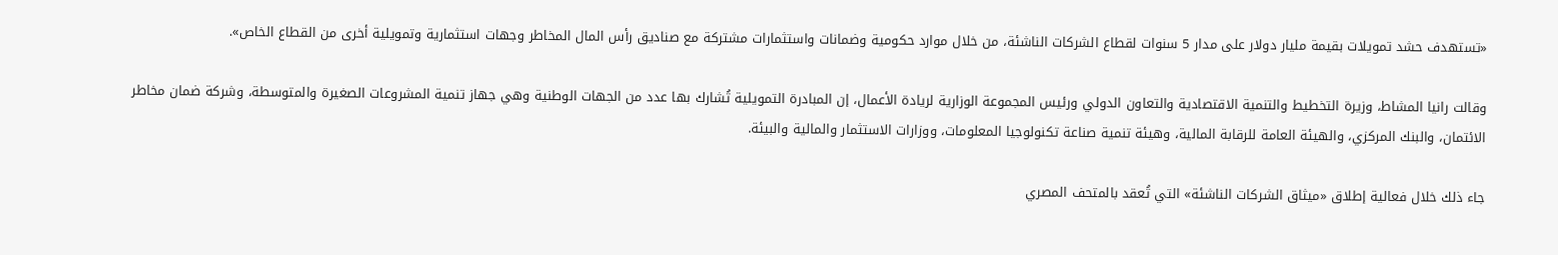«تستهدف حشد تمويلات بقيمة مليار دولار على مدار 5 سنوات لقطاع الشركات الناشئة، من خلال موارد حكومية وضمانات واستثمارات مشتركة مع صناديق رأس المال المخاطر وجهات استثمارية وتمويلية أخرى من القطاع الخاص».

وقالت رانيا المشاط، وزيرة التخطيط والتنمية الاقتصادية والتعاون الدولي ورئيس المجموعة الوزارية لريادة الأعمال، إن المبادرة التمويلية تُشارك بها عدد من الجهات الوطنية وهي جهاز تنمية المشروعات الصغيرة والمتوسطة، وشركة ضمان مخاطر الائتمان، والبنك المركزي، والهيئة العامة للرقابة المالية، وهيئة تنمية صناعة تكنولوجيا المعلومات، ووزارات الاستثمار والمالية والبيئة.

جاء ذلك خلال فعالية إطلاق «ميثاق الشركات الناشئة» التي تُعقد بالمتحف المصري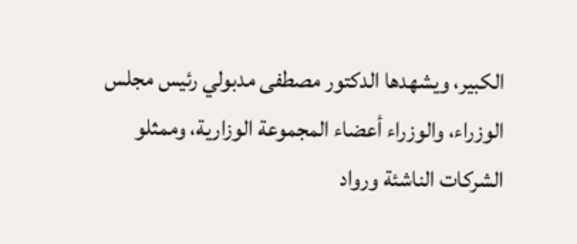الكبير، ويشهدها الدكتور مصطفى مدبولي رئيس مجلس الوزراء، والوزراء أعضاء المجموعة الوزارية، وممثلو الشركات الناشئة ورواد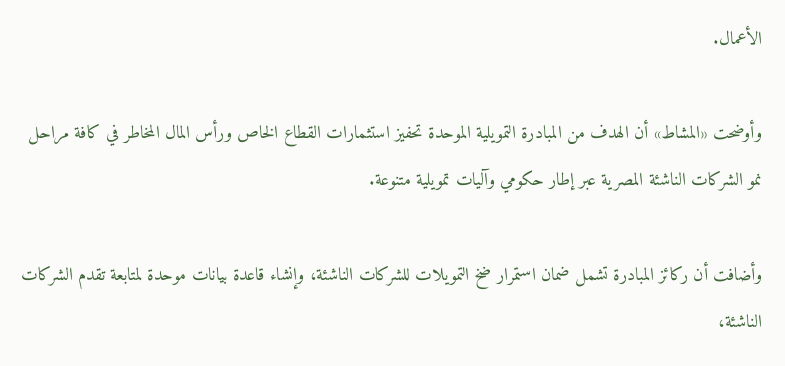الأعمال.

وأوضحت «المشاط» أن الهدف من المبادرة التمويلية الموحدة تحفيز استثمارات القطاع الخاص ورأس المال المخاطر في كافة مراحل نمو الشركات الناشئة المصرية عبر إطار حكومي وآليات تمويلية متنوعة.

وأضافت أن ركائز المبادرة تشمل ضمان استمرار ضخ التمويلات للشركات الناشئة، وإنشاء قاعدة بيانات موحدة لمتابعة تقدم الشركات الناشئة،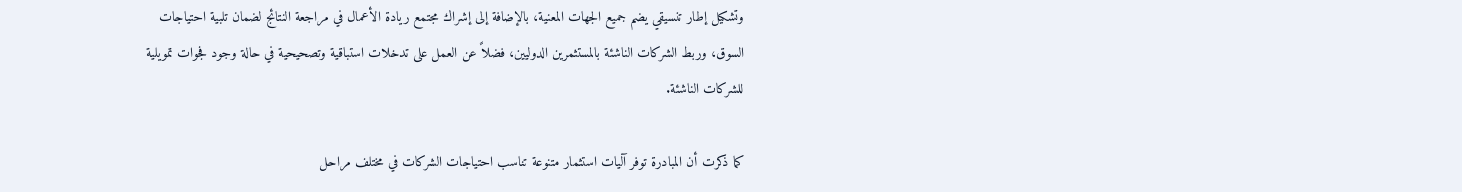وتشكيل إطار تنسيقي يضم جميع الجهات المعنية، بالإضافة إلى إشراك مجتمع ريادة الأعمال في مراجعة النتائج لضمان تلبية احتياجات السوق، وربط الشركات الناشئة بالمستثمرين الدوليين، فضلاً عن العمل على تدخلات استباقية وتصحيحية في حالة وجود فجوات تمويلية للشركات الناشئة.

كما ذكرت أن المبادرة توفر آليات استثمار متنوعة تناسب احتياجات الشركات في مختلف مراحل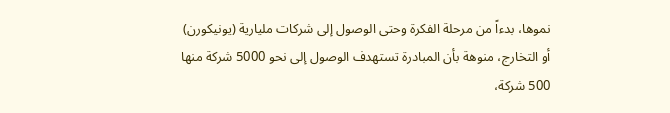نموها، بدءاً من مرحلة الفكرة وحتى الوصول إلى شركات مليارية (يونيكورن) أو التخارج، منوهة بأن المبادرة تستهدف الوصول إلى نحو 5000 شركة منها 500 شركة،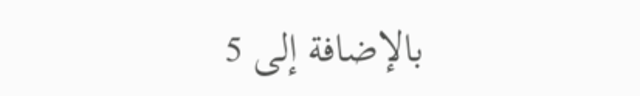بالإضافة إلى 5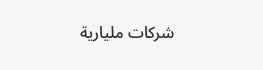شركات مليارية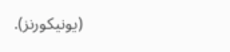(يونيكورنز).